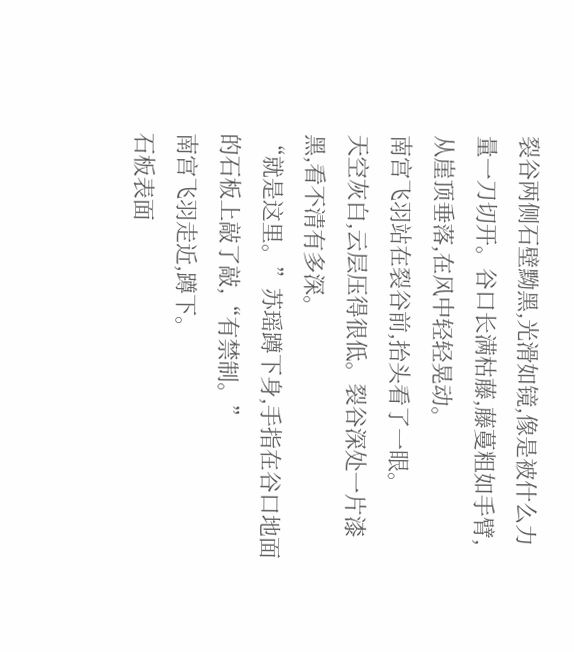裂谷两侧石壁黝黑,光滑如镜,像是被什么力量一刀切开。谷口长满枯藤,藤蔓粗如手臂,从崖顶垂落,在风中轻轻晃动。
南宫飞羽站在裂谷前,抬头看了一眼。
天空灰白,云层压得很低。裂谷深处一片漆黑,看不清有多深。
“就是这里。”苏瑶蹲下身,手指在谷口地面的石板上敲了敲,“有禁制。”
南宫飞羽走近,蹲下。
石板表面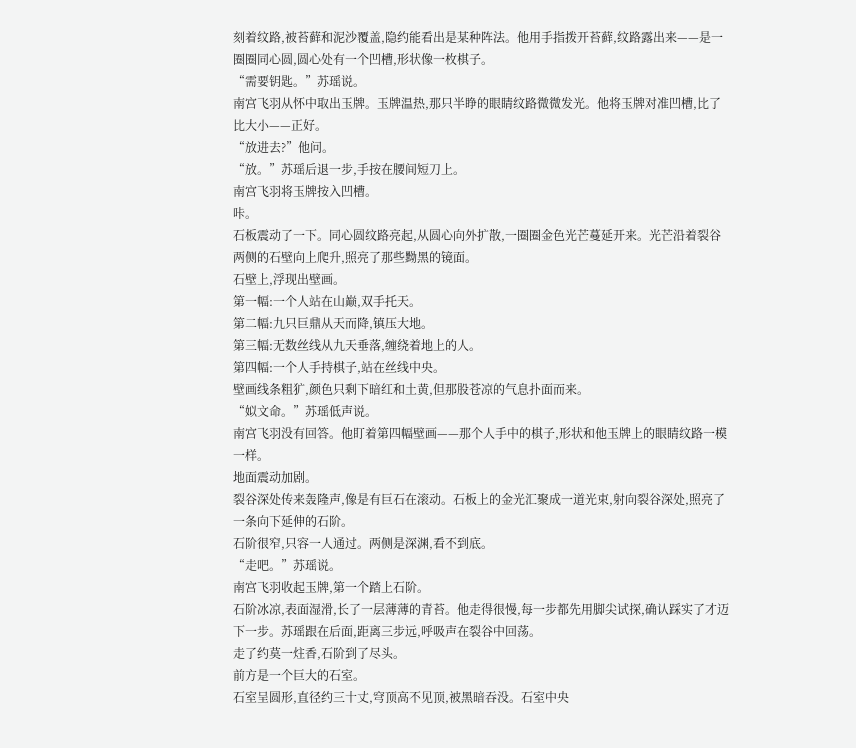刻着纹路,被苔藓和泥沙覆盖,隐约能看出是某种阵法。他用手指拨开苔藓,纹路露出来——是一圈圈同心圆,圆心处有一个凹槽,形状像一枚棋子。
“需要钥匙。”苏瑶说。
南宫飞羽从怀中取出玉牌。玉牌温热,那只半睁的眼睛纹路微微发光。他将玉牌对准凹槽,比了比大小——正好。
“放进去?”他问。
“放。”苏瑶后退一步,手按在腰间短刀上。
南宫飞羽将玉牌按入凹槽。
咔。
石板震动了一下。同心圆纹路亮起,从圆心向外扩散,一圈圈金色光芒蔓延开来。光芒沿着裂谷两侧的石壁向上爬升,照亮了那些黝黑的镜面。
石壁上,浮现出壁画。
第一幅:一个人站在山巅,双手托天。
第二幅:九只巨鼎从天而降,镇压大地。
第三幅:无数丝线从九天垂落,缠绕着地上的人。
第四幅:一个人手持棋子,站在丝线中央。
壁画线条粗犷,颜色只剩下暗红和土黄,但那股苍凉的气息扑面而来。
“姒文命。”苏瑶低声说。
南宫飞羽没有回答。他盯着第四幅壁画——那个人手中的棋子,形状和他玉牌上的眼睛纹路一模一样。
地面震动加剧。
裂谷深处传来轰隆声,像是有巨石在滚动。石板上的金光汇聚成一道光束,射向裂谷深处,照亮了一条向下延伸的石阶。
石阶很窄,只容一人通过。两侧是深渊,看不到底。
“走吧。”苏瑶说。
南宫飞羽收起玉牌,第一个踏上石阶。
石阶冰凉,表面湿滑,长了一层薄薄的青苔。他走得很慢,每一步都先用脚尖试探,确认踩实了才迈下一步。苏瑶跟在后面,距离三步远,呼吸声在裂谷中回荡。
走了约莫一炷香,石阶到了尽头。
前方是一个巨大的石室。
石室呈圆形,直径约三十丈,穹顶高不见顶,被黑暗吞没。石室中央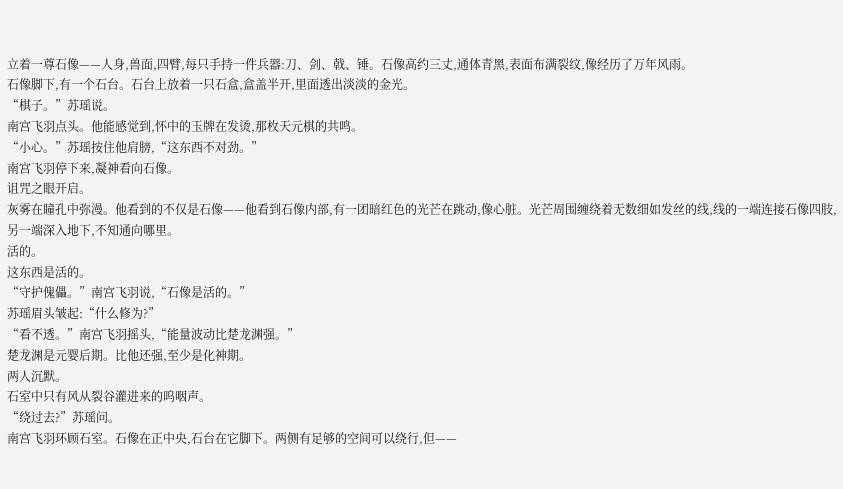立着一尊石像——人身,兽面,四臂,每只手持一件兵器:刀、剑、戟、锤。石像高约三丈,通体青黑,表面布满裂纹,像经历了万年风雨。
石像脚下,有一个石台。石台上放着一只石盒,盒盖半开,里面透出淡淡的金光。
“棋子。”苏瑶说。
南宫飞羽点头。他能感觉到,怀中的玉牌在发烫,那枚天元棋的共鸣。
“小心。”苏瑶按住他肩膀,“这东西不对劲。”
南宫飞羽停下来,凝神看向石像。
诅咒之眼开启。
灰雾在瞳孔中弥漫。他看到的不仅是石像——他看到石像内部,有一团暗红色的光芒在跳动,像心脏。光芒周围缠绕着无数细如发丝的线,线的一端连接石像四肢,另一端深入地下,不知通向哪里。
活的。
这东西是活的。
“守护傀儡。”南宫飞羽说,“石像是活的。”
苏瑶眉头皱起:“什么修为?”
“看不透。”南宫飞羽摇头,“能量波动比楚龙渊强。”
楚龙渊是元婴后期。比他还强,至少是化神期。
两人沉默。
石室中只有风从裂谷灌进来的呜咽声。
“绕过去?”苏瑶问。
南宫飞羽环顾石室。石像在正中央,石台在它脚下。两侧有足够的空间可以绕行,但——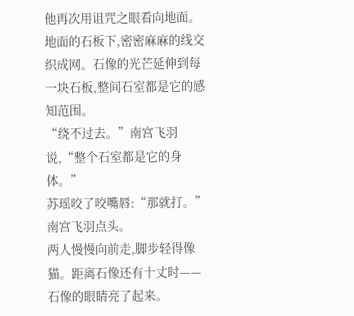他再次用诅咒之眼看向地面。
地面的石板下,密密麻麻的线交织成网。石像的光芒延伸到每一块石板,整间石室都是它的感知范围。
“绕不过去。”南宫飞羽说,“整个石室都是它的身体。”
苏瑶咬了咬嘴唇:“那就打。”
南宫飞羽点头。
两人慢慢向前走,脚步轻得像猫。距离石像还有十丈时——
石像的眼睛亮了起来。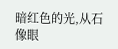暗红色的光,从石像眼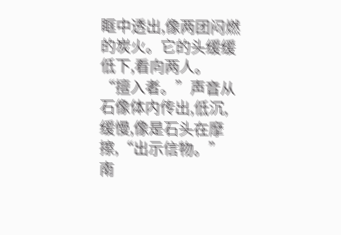眶中透出,像两团闷燃的炭火。它的头缓缓低下,看向两人。
“擅入者。”声音从石像体内传出,低沉,缓慢,像是石头在摩擦,“出示信物。”
南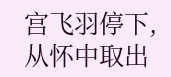宫飞羽停下,从怀中取出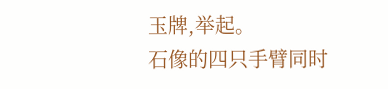玉牌,举起。
石像的四只手臂同时